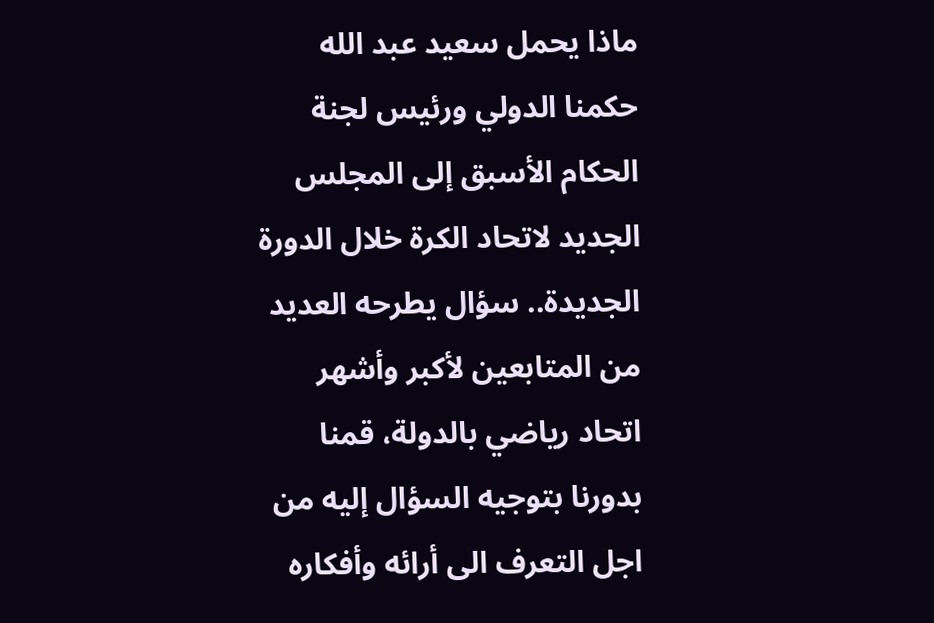ماذا يحمل سعيد عبد الله حكمنا الدولي ورئيس لجنة الحكام الأسبق إلى المجلس الجديد لاتحاد الكرة خلال الدورة الجديدة.. سؤال يطرحه العديد من المتابعين لأكبر وأشهر اتحاد رياضي بالدولة، قمنا بدورنا بتوجيه السؤال إليه من اجل التعرف الى أرائه وأفكاره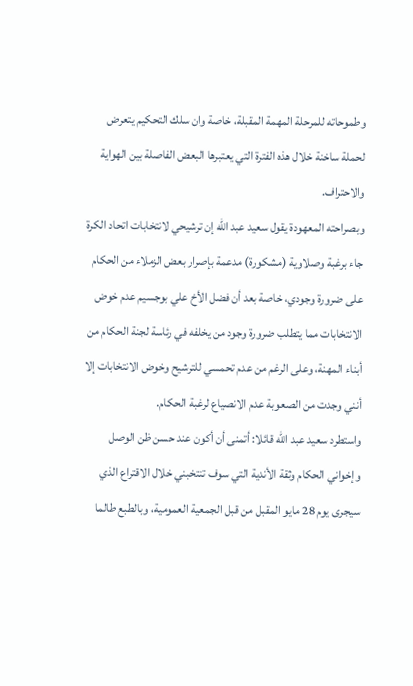وطموحاته للمرحلة المهمة المقبلة، خاصة وان سلك التحكيم يتعرض لحملة ساخنة خلال هذه الفترة التي يعتبرها البعض الفاصلة بين الهواية والاحتراف.
وبصراحته المعهودة يقول سعيد عبد الله إن ترشيحي لانتخابات اتحاد الكرة جاء برغبة وصلاوية (مشكورة) مدعمة بإصرار بعض الزملاء من الحكام على ضرورة وجودي، خاصة بعد أن فضل الأخ علي بوجسيم عدم خوض الانتخابات مما يتطلب ضرورة وجود من يخلفه في رئاسة لجنة الحكام من أبناء المهنة، وعلى الرغم من عدم تحمسي للترشيح وخوض الانتخابات إلا أنني وجدت من الصعوبة عدم الانصياع لرغبة الحكام.
واستطرد سعيد عبد الله قائلا: أتمنى أن أكون عند حسن ظن الوصل وإخواني الحكام وثقة الأندية التي سوف تنتخبني خلال الاقتراع الذي سيجرى يوم 28 مايو المقبل من قبل الجمعية العمومية، وبالطبع طالما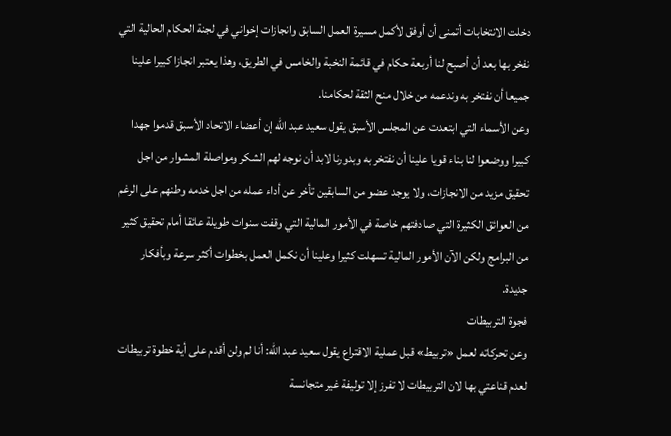دخلت الانتخابات أتمنى أن أوفق لأكمل مسيرة العمل السابق وانجازات إخواني في لجنة الحكام الحالية التي نفخر بها بعد أن أصبح لنا أربعة حكام في قائمة النخبة والخامس في الطريق، وهذا يعتبر انجازا كبيرا علينا جميعا أن نفتخر به وندعمه من خلال منح الثقة لحكامنا.
وعن الأسماء التي ابتعدت عن المجلس الأسبق يقول سعيد عبد الله إن أعضاء الاتحاد الأسبق قدموا جهدا كبيرا ووضعوا لنا بناء قويا علينا أن نفتخر به وبدورنا لابد أن نوجه لهم الشكر ومواصلة المشوار من اجل تحقيق مزيد من الانجازات، ولا يوجد عضو من السابقين تأخر عن أداء عمله من اجل خدمه وطنهم على الرغم من العوائق الكثيرة التي صادفتهم خاصة في الأمور المالية التي وقفت سنوات طويلة عائقا أمام تحقيق كثير من البرامج ولكن الآن الأمور المالية تسهلت كثيرا وعلينا أن نكمل العمل بخطوات أكثر سرعة وبأفكار جديدة.
فجوة التربيطات
وعن تحركاته لعمل «تربيط» قبل عملية الاقتراع يقول سعيد عبد الله: أنا لم ولن أقدم على أية خطوة تربيطات لعدم قناعتي بها لان التربيطات لا تفرز إلا توليفة غير متجانسة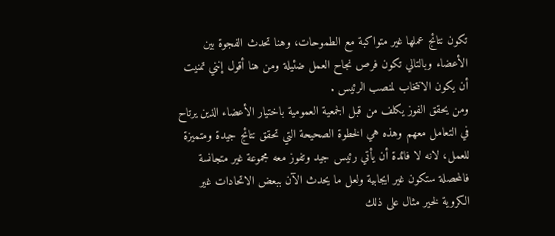تكون نتائج عملها غير متواكبة مع الطموحات، وهنا تحدث الفجوة بين الأعضاء وبالتالي تكون فرص نجاح العمل ضئيلة ومن هنا أقول إنني تمنيت أن يكون الانتخاب لمنصب الرئيس .
ومن يحقق الفوز يكلف من قبل الجمعية العمومية باختيار الأعضاء الذين يرتاح في التعامل معهم وهذه هي الخطوة الصحيحة التي تحقق نتائج جيدة ومتميزة للعمل، لانه لا فائدة أن يأتي رئيس جيد وتفوز معه مجموعة غير متجانسة فالمحصلة ستكون غير ايجابية ولعل ما يحدث الآن ببعض الاتحادات غير الكروية لخير مثال على ذلك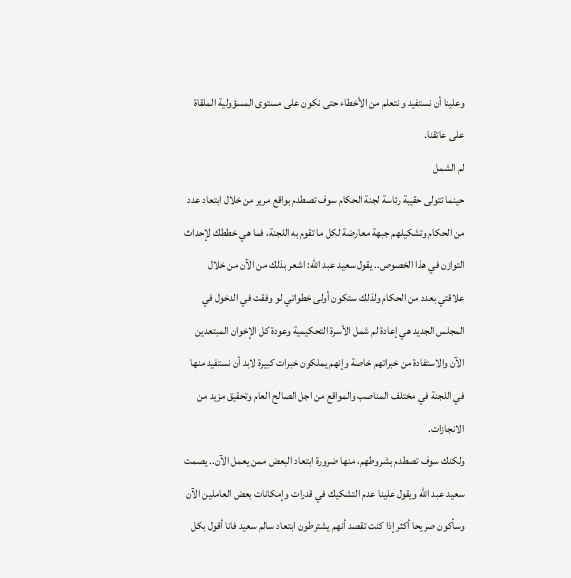وعلينا أن نستفيد و نتعلم من الأخطاء حتى نكون على مستوى المسؤولية الملقاة على عاتقنا.
لم الشمل
حينما تتولى حقيبة رئاسة لجنة الحكام سوف تصطدم بواقع مرير من خلال ابتعاد عدد من الحكام وتشكيلهم جبهة معارضة لكل ما تقوم به اللجنة، فما هي خططك لإحداث التوازن في هذا الخصوص.. يقول سعيد عبد الله: اشعر بذلك من الآن من خلال علاقتي بعدد من الحكام ولذلك ستكون أولى خطواتي لو وفقت في الدخول في المجلس الجديد هي إعادة لم شمل الأسرة التحكيمية وعودة كل الإخوان المبتعدين الآن والاستفادة من خبراتهم خاصة وإنهم يملكون خبرات كبيرة لابد أن نستفيد منها في اللجنة في مختلف المناصب والمواقع من اجل الصالح العام وتحقيق مزيد من الانجازات.
ولكنك سوف تصطدم بشروطهم، منها ضرورة ابتعاد البعض ممن يعمل الآن.. يصمت سعيد عبد الله ويقول علينا عدم التشكيك في قدرات وإمكانات بعض العاملين الآن وسأكون صريحا أكثر إذا كنت تقصد أنهم يشترطون ابتعاد سالم سعيد فانا أقول بكل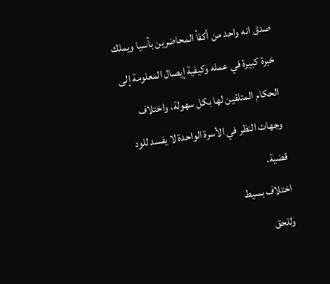صدق انه واحد من أكفأ المحاضرين بآسيا ويملك خبرة كبيرة في عمله وكيفية إيصال المعلومة إلى الحكام المتلقين لها بكل سهولة، واختلاف وجهات النظر في الأسرة الواحدة لا يفسد للود قضية.
اختلاف بسيط
وللحق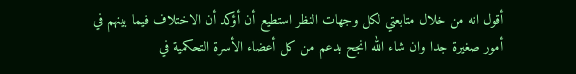أقول انه من خلال متابعتي لكل وجهات النظر استطيع أن أؤكد أن الاختلاف فيما بينهم في أمور صغيرة جدا وان شاء الله انجح بدعم من كل أعضاء الأسرة التحكمية في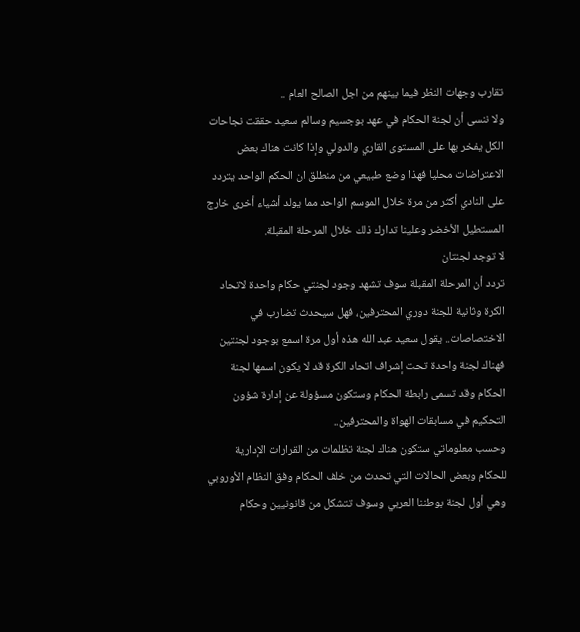تقارب وجهات النظر فيما بينهم من اجل الصالح العام ..
ولا ننسى أن لجنة الحكام في عهد بوجسيم وسالم سعيد حققت نجاحات الكل يفخر بها على المستوى القاري والدولي وإذا كانت هناك بعض الاعتراضات محليا فهذا وضع طبيعي من منطلق ان الحكم الواحد يتردد على النادي أكثر من مرة خلال الموسم الواحد مما يولد أشياء أخرى خارج المستطيل الأخضر وعلينا تدارك ذلك خلال المرحلة المقبلة.
لا توجد لجنتان
تردد أن المرحلة المقبلة سوف تشهد وجود لجنتي حكام واحدة لاتحاد الكرة وثانية للجنة دوري المحترفين، فهل سيحدث تضارب في الاختصاصات.. يقول سعيد عبد الله هذه أول مرة اسمع بوجود لجنتين فهناك لجنة واحدة تحت إشراف اتحاد الكرة قد لا يكون اسمها لجنة الحكام وقد تسمى رابطة الحكام وستكون مسؤولة عن إدارة شؤون التحكيم في مسابقات الهواة والمحترفين..
وحسب معلوماتي ستكون هناك لجنة تظلمات من القرارات الإدارية للحكام وبعض الحالات التي تحدث من خلف الحكام وفق النظام الأوروبي وهي أول لجنة بوطننا العربي وسوف تتشكل من قانونيين وحكام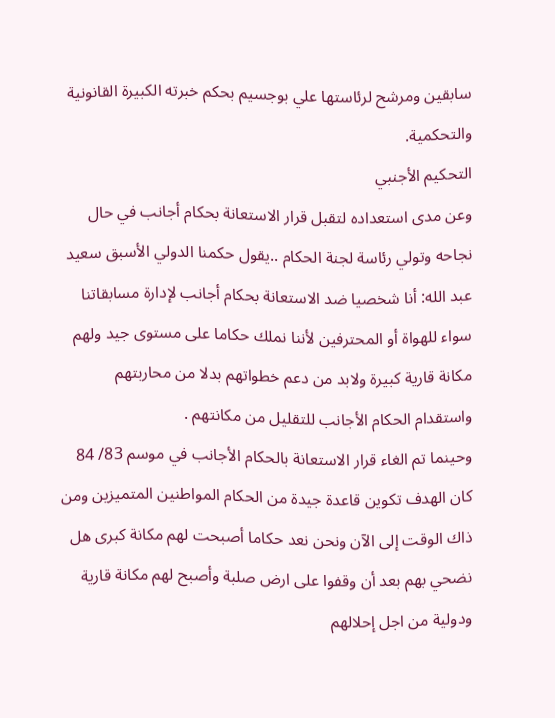سابقين ومرشح لرئاستها علي بوجسيم بحكم خبرته الكبيرة القانونية والتحكمية.
التحكيم الأجنبي
وعن مدى استعداده لتقبل قرار الاستعانة بحكام أجانب في حال نجاحه وتولي رئاسة لجنة الحكام ..يقول حكمنا الدولي الأسبق سعيد عبد الله: أنا شخصيا ضد الاستعانة بحكام أجانب لإدارة مسابقاتنا سواء للهواة أو المحترفين لأننا نملك حكاما على مستوى جيد ولهم مكانة قارية كبيرة ولابد من دعم خطواتهم بدلا من محاربتهم واستقدام الحكام الأجانب للتقليل من مكانتهم .
وحينما تم الغاء قرار الاستعانة بالحكام الأجانب في موسم 83/ 84 كان الهدف تكوين قاعدة جيدة من الحكام المواطنين المتميزين ومن ذاك الوقت إلى الآن ونحن نعد حكاما أصبحت لهم مكانة كبرى هل نضحي بهم بعد أن وقفوا على ارض صلبة وأصبح لهم مكانة قارية ودولية من اجل إحلالهم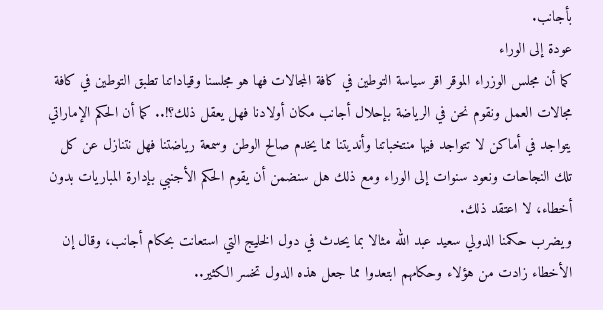بأجانب.
عودة إلى الوراء
كما أن مجلس الوزراء الموقر اقر سياسة التوطين في كافة المجالات فها هو مجلسنا وقياداتنا تطبق التوطين في كافة مجالات العمل ونقوم نحن في الرياضة بإحلال أجانب مكان أولادنا فهل يعقل ذلك؟!.. كما أن الحكم الإماراتي يتواجد في أماكن لا تتواجد فيها منتخباتنا وأنديتنا مما يخدم صالح الوطن وسمعة رياضتنا فهل نتنازل عن كل تلك النجاحات ونعود سنوات إلى الوراء ومع ذلك هل سنضمن أن يقوم الحكم الأجنبي بإدارة المباريات بدون أخطاء، لا اعتقد ذلك.
ويضرب حكمنا الدولي سعيد عبد الله مثالا بما يحدث في دول الخليج التي استعانت بحكام أجانب، وقال إن الأخطاء زادت من هؤلاء وحكامهم ابتعدوا مما جعل هذه الدول تخسر الكثير..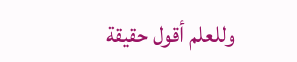وللعلم أقول حقيقة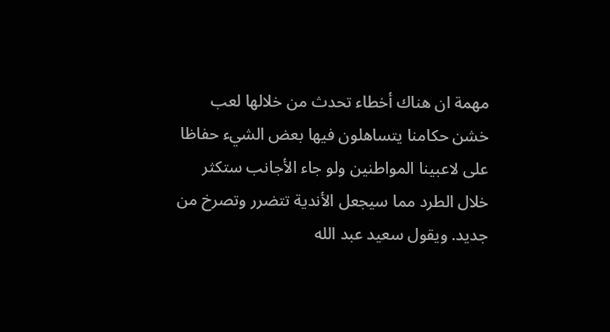مهمة ان هناك أخطاء تحدث من خلالها لعب خشن حكامنا يتساهلون فيها بعض الشيء حفاظا على لاعبينا المواطنين ولو جاء الأجانب ستكثر خلال الطرد مما سيجعل الأندية تتضرر وتصرخ من جديد. ويقول سعيد عبد الله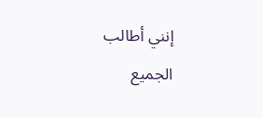إنني أطالب الجميع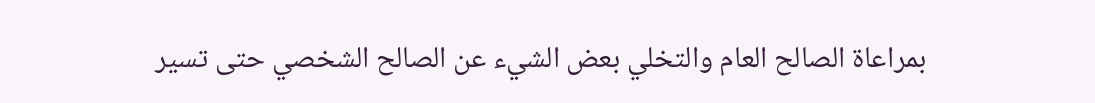بمراعاة الصالح العام والتخلي بعض الشيء عن الصالح الشخصي حتى تسير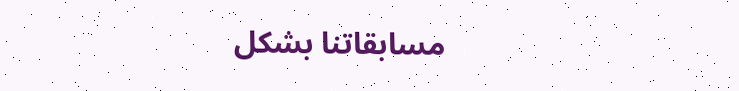مسابقاتنا بشكل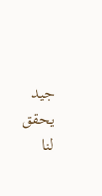جيد يحقق لنا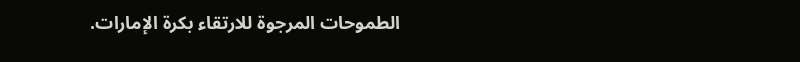الطموحات المرجوة للارتقاء بكرة الإمارات.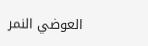العوضي النمر